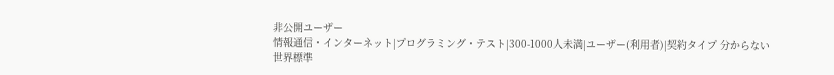非公開ユーザー
情報通信・インターネット|プログラミング・テスト|300-1000人未満|ユーザー(利用者)|契約タイプ 分からない
世界標準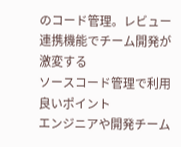のコード管理。レビュー連携機能でチーム開発が激変する
ソースコード管理で利用
良いポイント
エンジニアや開発チーム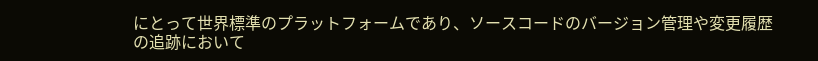にとって世界標準のプラットフォームであり、ソースコードのバージョン管理や変更履歴の追跡において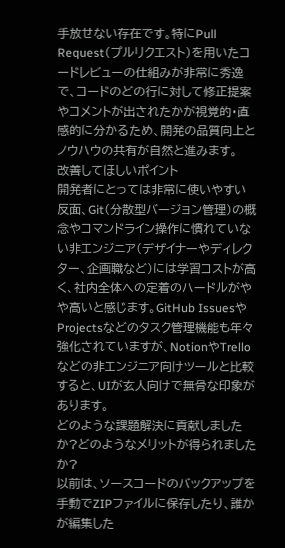手放せない存在です。特にPull Request(プルリクエスト)を用いたコードレビューの仕組みが非常に秀逸で、コードのどの行に対して修正提案やコメントが出されたかが視覚的・直感的に分かるため、開発の品質向上とノウハウの共有が自然と進みます。
改善してほしいポイント
開発者にとっては非常に使いやすい反面、Git(分散型バージョン管理)の概念やコマンドライン操作に慣れていない非エンジニア(デザイナーやディレクター、企画職など)には学習コストが高く、社内全体への定着のハードルがやや高いと感じます。GitHub IssuesやProjectsなどのタスク管理機能も年々強化されていますが、NotionやTrelloなどの非エンジニア向けツールと比較すると、UIが玄人向けで無骨な印象があります。
どのような課題解決に貢献しましたか?どのようなメリットが得られましたか?
以前は、ソースコードのバックアップを手動でZIPファイルに保存したり、誰かが編集した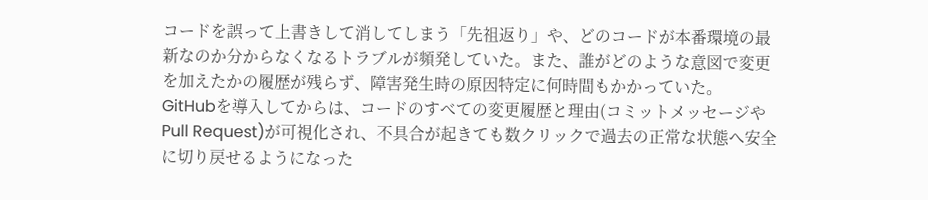コードを誤って上書きして消してしまう「先祖返り」や、どのコードが本番環境の最新なのか分からなくなるトラブルが頻発していた。また、誰がどのような意図で変更を加えたかの履歴が残らず、障害発生時の原因特定に何時間もかかっていた。
GitHubを導入してからは、コードのすべての変更履歴と理由(コミットメッセージやPull Request)が可視化され、不具合が起きても数クリックで過去の正常な状態へ安全に切り戻せるようになった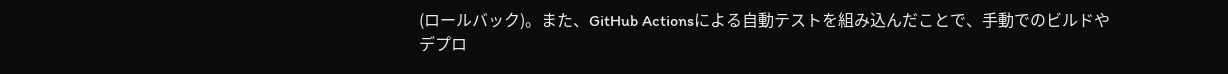(ロールバック)。また、GitHub Actionsによる自動テストを組み込んだことで、手動でのビルドやデプロ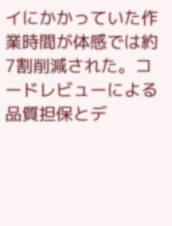イにかかっていた作業時間が体感では約7割削減された。コードレビューによる品質担保とデ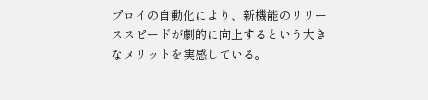プロイの自動化により、新機能のリリーススピードが劇的に向上するという大きなメリットを実感している。